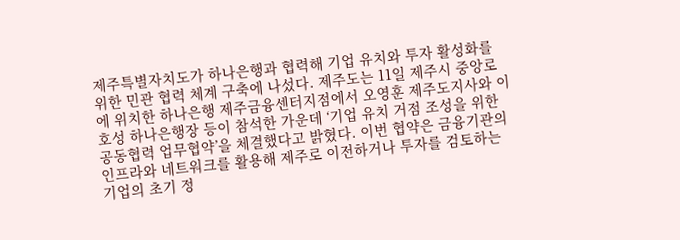제주특별자치도가 하나은행과 협력해 기업 유치와 투자 활성화를 위한 민관 협력 체계 구축에 나섰다. 제주도는 11일 제주시 중앙로에 위치한 하나은행 제주금융센터지점에서 오영훈 제주도지사와 이호성 하나은행장 등이 참석한 가운데 ‘기업 유치 거점 조성을 위한 공동협력 업무협약’을 체결했다고 밝혔다. 이번 협약은 금융기관의 인프라와 네트워크를 활용해 제주로 이전하거나 투자를 검토하는 기업의 초기 정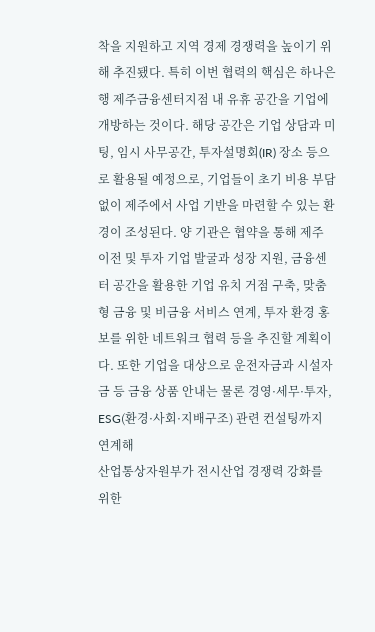착을 지원하고 지역 경제 경쟁력을 높이기 위해 추진됐다. 특히 이번 협력의 핵심은 하나은행 제주금융센터지점 내 유휴 공간을 기업에 개방하는 것이다. 해당 공간은 기업 상담과 미팅, 임시 사무공간, 투자설명회(IR) 장소 등으로 활용될 예정으로, 기업들이 초기 비용 부담 없이 제주에서 사업 기반을 마련할 수 있는 환경이 조성된다. 양 기관은 협약을 통해 제주 이전 및 투자 기업 발굴과 성장 지원, 금융센터 공간을 활용한 기업 유치 거점 구축, 맞춤형 금융 및 비금융 서비스 연계, 투자 환경 홍보를 위한 네트워크 협력 등을 추진할 계획이다. 또한 기업을 대상으로 운전자금과 시설자금 등 금융 상품 안내는 물론 경영·세무·투자, ESG(환경·사회·지배구조) 관련 컨설팅까지 연계해
산업통상자원부가 전시산업 경쟁력 강화를 위한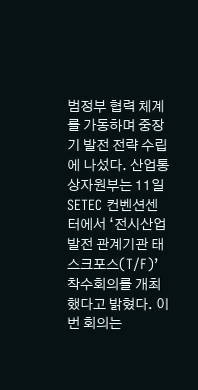범정부 협력 체계를 가동하며 중장기 발전 전략 수립에 나섰다. 산업통상자원부는 11일 SETEC 컨벤션센터에서 ‘전시산업 발전 관계기관 태스크포스(T/F)’ 착수회의를 개최했다고 밝혔다. 이번 회의는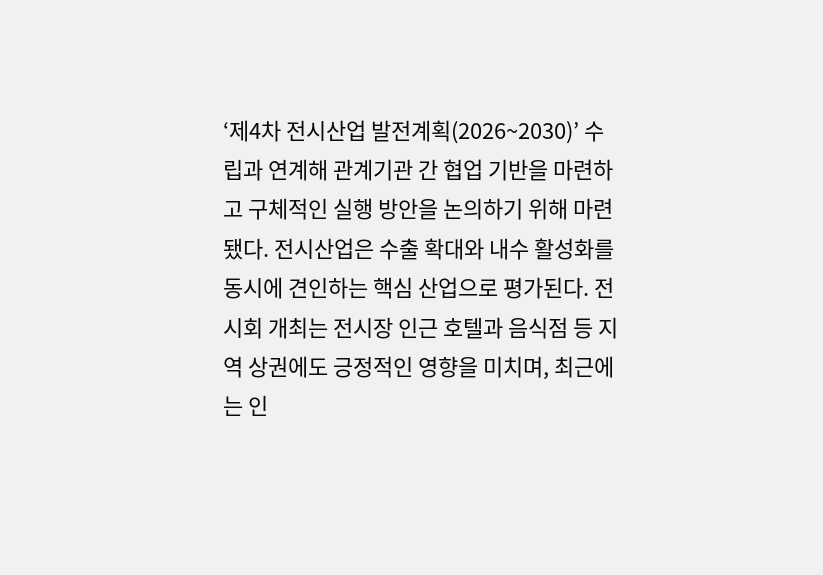‘제4차 전시산업 발전계획(2026~2030)’ 수립과 연계해 관계기관 간 협업 기반을 마련하고 구체적인 실행 방안을 논의하기 위해 마련됐다. 전시산업은 수출 확대와 내수 활성화를 동시에 견인하는 핵심 산업으로 평가된다. 전시회 개최는 전시장 인근 호텔과 음식점 등 지역 상권에도 긍정적인 영향을 미치며, 최근에는 인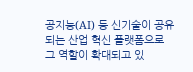공지능(AI) 등 신기술이 공유되는 산업 혁신 플랫폼으로 그 역할이 확대되고 있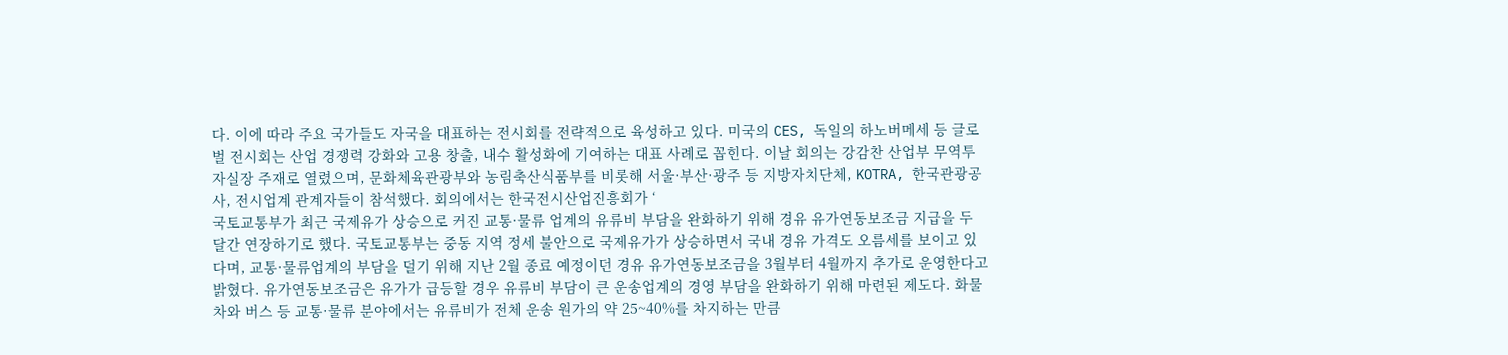다. 이에 따라 주요 국가들도 자국을 대표하는 전시회를 전략적으로 육성하고 있다. 미국의 CES, 독일의 하노버메세 등 글로벌 전시회는 산업 경쟁력 강화와 고용 창출, 내수 활성화에 기여하는 대표 사례로 꼽힌다. 이날 회의는 강감찬 산업부 무역투자실장 주재로 열렸으며, 문화체육관광부와 농림축산식품부를 비롯해 서울·부산·광주 등 지방자치단체, KOTRA, 한국관광공사, 전시업계 관계자들이 참석했다. 회의에서는 한국전시산업진흥회가 ‘
국토교통부가 최근 국제유가 상승으로 커진 교통·물류 업계의 유류비 부담을 완화하기 위해 경유 유가연동보조금 지급을 두 달간 연장하기로 했다. 국토교통부는 중동 지역 정세 불안으로 국제유가가 상승하면서 국내 경유 가격도 오름세를 보이고 있다며, 교통·물류업계의 부담을 덜기 위해 지난 2월 종료 예정이던 경유 유가연동보조금을 3월부터 4월까지 추가로 운영한다고 밝혔다. 유가연동보조금은 유가가 급등할 경우 유류비 부담이 큰 운송업계의 경영 부담을 완화하기 위해 마련된 제도다. 화물차와 버스 등 교통·물류 분야에서는 유류비가 전체 운송 원가의 약 25~40%를 차지하는 만큼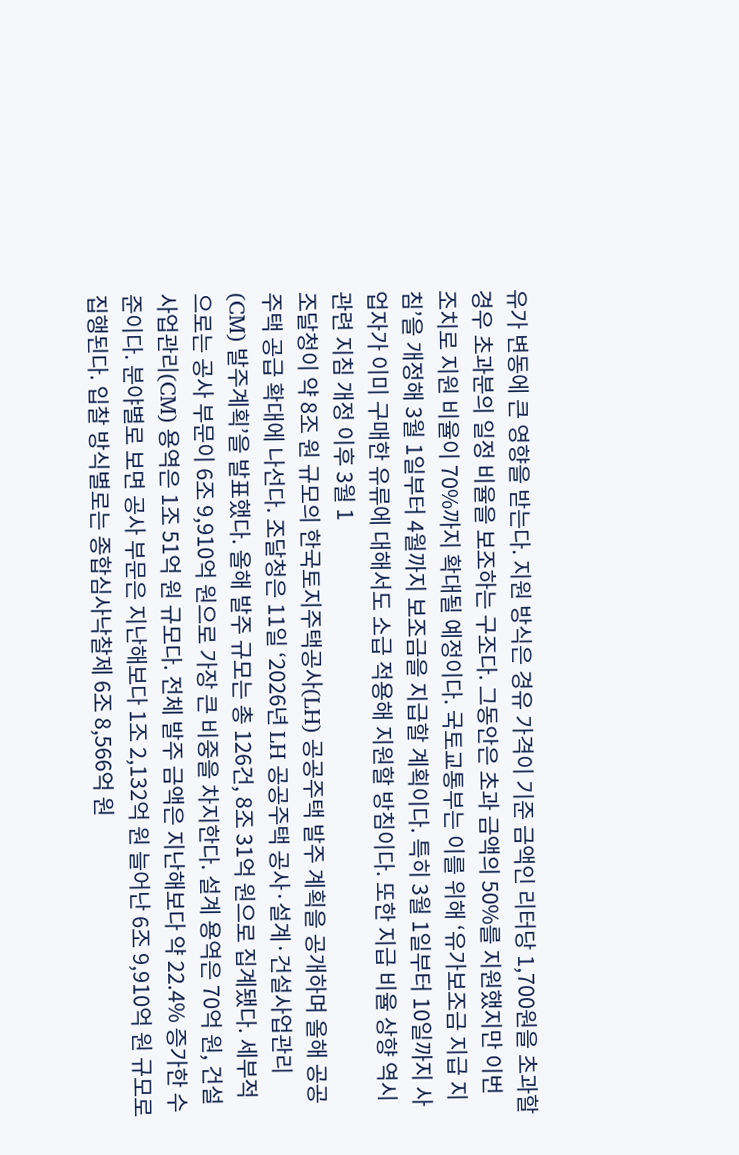유가 변동에 큰 영향을 받는다. 지원 방식은 경유 가격이 기준 금액인 리터당 1,700원을 초과할 경우 초과분의 일정 비율을 보조하는 구조다. 그동안은 초과 금액의 50%를 지원했지만 이번 조치로 지원 비율이 70%까지 확대될 예정이다. 국토교통부는 이를 위해 ‘유가보조금 지급 지침’을 개정해 3월 1일부터 4월까지 보조금을 지급할 계획이다. 특히 3월 1일부터 10일까지 사업자가 이미 구매한 유류에 대해서도 소급 적용해 지원할 방침이다. 또한 지급 비율 상향 역시 관련 지침 개정 이후 3월 1
조달청이 약 8조 원 규모의 한국토지주택공사(LH) 공공주택 발주 계획을 공개하며 올해 공공주택 공급 확대에 나선다. 조달청은 11일 ‘2026년 LH 공공주택 공사·설계·건설사업관리(CM) 발주계획’을 발표했다. 올해 발주 규모는 총 126건, 8조 31억 원으로 집계됐다. 세부적으로는 공사 부문이 6조 9,910억 원으로 가장 큰 비중을 차지한다. 설계 용역은 70억 원, 건설사업관리(CM) 용역은 1조 51억 원 규모다. 전체 발주 금액은 지난해보다 약 22.4% 증가한 수준이다. 분야별로 보면 공사 부문은 지난해보다 1조 2,132억 원 늘어난 6조 9,910억 원 규모로 집행된다. 입찰 방식별로는 종합심사낙찰제 6조 8,566억 원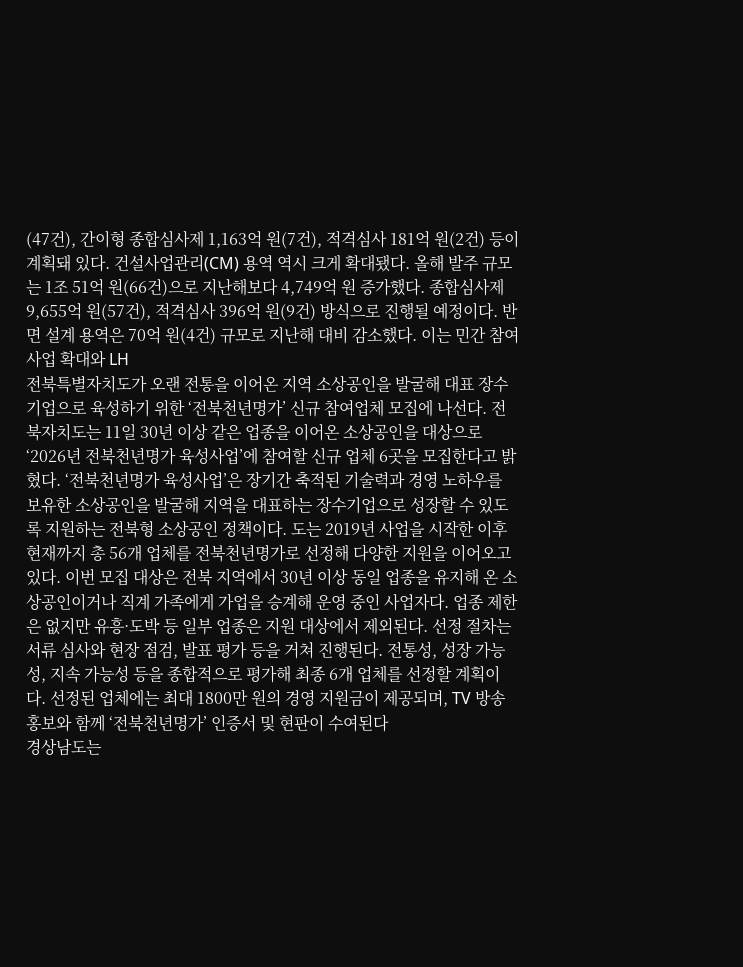(47건), 간이형 종합심사제 1,163억 원(7건), 적격심사 181억 원(2건) 등이 계획돼 있다. 건설사업관리(CM) 용역 역시 크게 확대됐다. 올해 발주 규모는 1조 51억 원(66건)으로 지난해보다 4,749억 원 증가했다. 종합심사제 9,655억 원(57건), 적격심사 396억 원(9건) 방식으로 진행될 예정이다. 반면 설계 용역은 70억 원(4건) 규모로 지난해 대비 감소했다. 이는 민간 참여 사업 확대와 LH
전북특별자치도가 오랜 전통을 이어온 지역 소상공인을 발굴해 대표 장수기업으로 육성하기 위한 ‘전북천년명가’ 신규 참여업체 모집에 나선다. 전북자치도는 11일 30년 이상 같은 업종을 이어온 소상공인을 대상으로 ‘2026년 전북천년명가 육성사업’에 참여할 신규 업체 6곳을 모집한다고 밝혔다. ‘전북천년명가 육성사업’은 장기간 축적된 기술력과 경영 노하우를 보유한 소상공인을 발굴해 지역을 대표하는 장수기업으로 성장할 수 있도록 지원하는 전북형 소상공인 정책이다. 도는 2019년 사업을 시작한 이후 현재까지 총 56개 업체를 전북천년명가로 선정해 다양한 지원을 이어오고 있다. 이번 모집 대상은 전북 지역에서 30년 이상 동일 업종을 유지해 온 소상공인이거나 직계 가족에게 가업을 승계해 운영 중인 사업자다. 업종 제한은 없지만 유흥·도박 등 일부 업종은 지원 대상에서 제외된다. 선정 절차는 서류 심사와 현장 점검, 발표 평가 등을 거쳐 진행된다. 전통성, 성장 가능성, 지속 가능성 등을 종합적으로 평가해 최종 6개 업체를 선정할 계획이다. 선정된 업체에는 최대 1800만 원의 경영 지원금이 제공되며, TV 방송 홍보와 함께 ‘전북천년명가’ 인증서 및 현판이 수여된다
경상남도는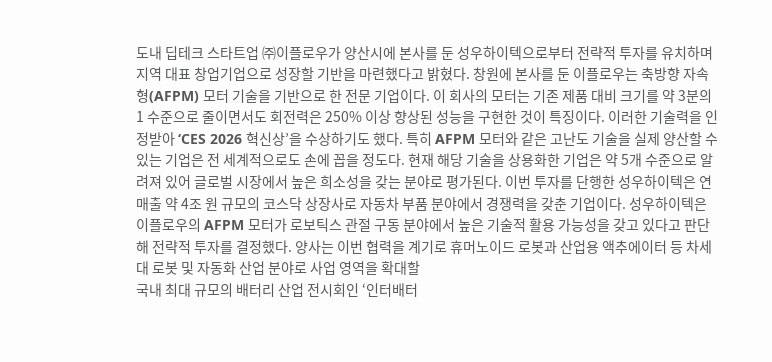도내 딥테크 스타트업 ㈜이플로우가 양산시에 본사를 둔 성우하이텍으로부터 전략적 투자를 유치하며 지역 대표 창업기업으로 성장할 기반을 마련했다고 밝혔다. 창원에 본사를 둔 이플로우는 축방향 자속형(AFPM) 모터 기술을 기반으로 한 전문 기업이다. 이 회사의 모터는 기존 제품 대비 크기를 약 3분의 1 수준으로 줄이면서도 회전력은 250% 이상 향상된 성능을 구현한 것이 특징이다. 이러한 기술력을 인정받아 ‘CES 2026 혁신상’을 수상하기도 했다. 특히 AFPM 모터와 같은 고난도 기술을 실제 양산할 수 있는 기업은 전 세계적으로도 손에 꼽을 정도다. 현재 해당 기술을 상용화한 기업은 약 5개 수준으로 알려져 있어 글로벌 시장에서 높은 희소성을 갖는 분야로 평가된다. 이번 투자를 단행한 성우하이텍은 연 매출 약 4조 원 규모의 코스닥 상장사로 자동차 부품 분야에서 경쟁력을 갖춘 기업이다. 성우하이텍은 이플로우의 AFPM 모터가 로보틱스 관절 구동 분야에서 높은 기술적 활용 가능성을 갖고 있다고 판단해 전략적 투자를 결정했다. 양사는 이번 협력을 계기로 휴머노이드 로봇과 산업용 액추에이터 등 차세대 로봇 및 자동화 산업 분야로 사업 영역을 확대할
국내 최대 규모의 배터리 산업 전시회인 ‘인터배터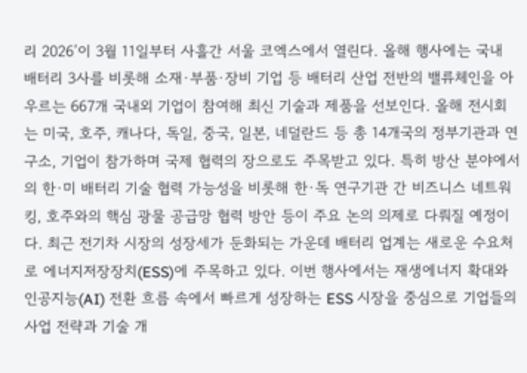리 2026’이 3월 11일부터 사흘간 서울 코엑스에서 열린다. 올해 행사에는 국내 배터리 3사를 비롯해 소재·부품·장비 기업 등 배터리 산업 전반의 밸류체인을 아우르는 667개 국내외 기업이 참여해 최신 기술과 제품을 선보인다. 올해 전시회는 미국, 호주, 캐나다, 독일, 중국, 일본, 네덜란드 등 총 14개국의 정부기관과 연구소, 기업이 참가하며 국제 협력의 장으로도 주목받고 있다. 특히 방산 분야에서의 한·미 배터리 기술 협력 가능성을 비롯해 한·독 연구기관 간 비즈니스 네트워킹, 호주와의 핵심 광물 공급망 협력 방안 등이 주요 논의 의제로 다뤄질 예정이다. 최근 전기차 시장의 성장세가 둔화되는 가운데 배터리 업계는 새로운 수요처로 에너지저장장치(ESS)에 주목하고 있다. 이번 행사에서는 재생에너지 확대와 인공지능(AI) 전환 흐름 속에서 빠르게 성장하는 ESS 시장을 중심으로 기업들의 사업 전략과 기술 개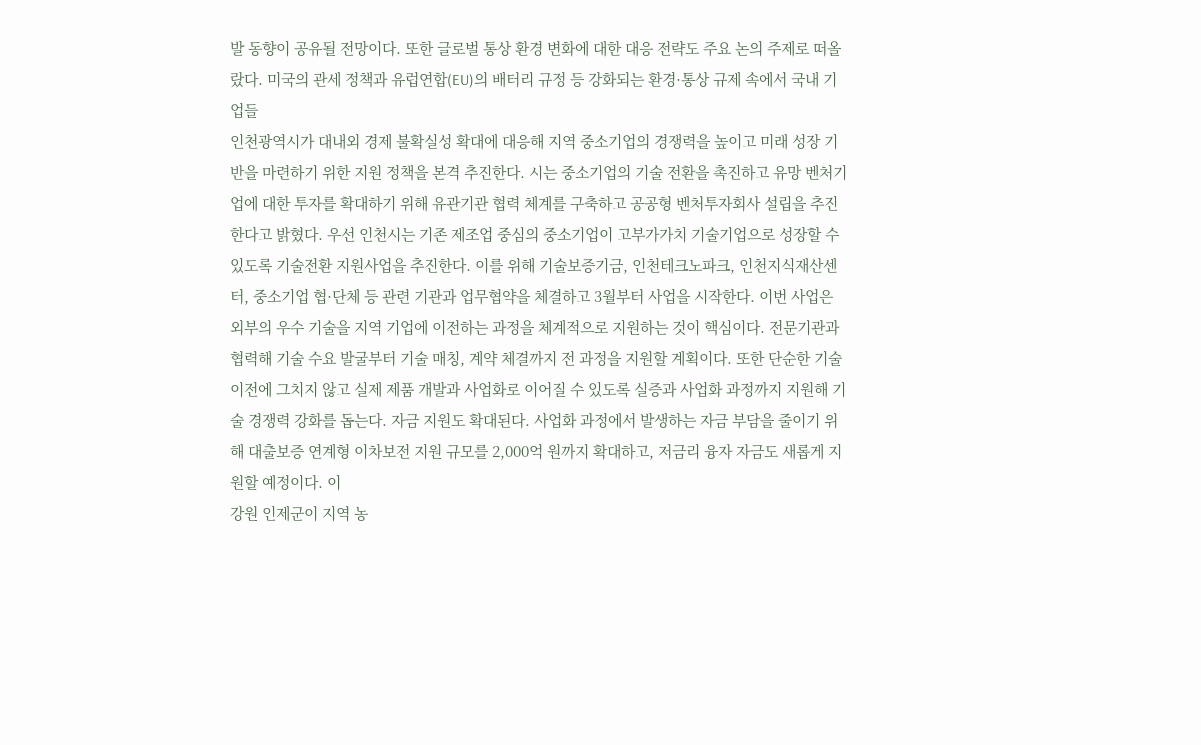발 동향이 공유될 전망이다. 또한 글로벌 통상 환경 변화에 대한 대응 전략도 주요 논의 주제로 떠올랐다. 미국의 관세 정책과 유럽연합(EU)의 배터리 규정 등 강화되는 환경·통상 규제 속에서 국내 기업들
인천광역시가 대내외 경제 불확실성 확대에 대응해 지역 중소기업의 경쟁력을 높이고 미래 성장 기반을 마련하기 위한 지원 정책을 본격 추진한다. 시는 중소기업의 기술 전환을 촉진하고 유망 벤처기업에 대한 투자를 확대하기 위해 유관기관 협력 체계를 구축하고 공공형 벤처투자회사 설립을 추진한다고 밝혔다. 우선 인천시는 기존 제조업 중심의 중소기업이 고부가가치 기술기업으로 성장할 수 있도록 기술전환 지원사업을 추진한다. 이를 위해 기술보증기금, 인천테크노파크, 인천지식재산센터, 중소기업 협·단체 등 관련 기관과 업무협약을 체결하고 3월부터 사업을 시작한다. 이번 사업은 외부의 우수 기술을 지역 기업에 이전하는 과정을 체계적으로 지원하는 것이 핵심이다. 전문기관과 협력해 기술 수요 발굴부터 기술 매칭, 계약 체결까지 전 과정을 지원할 계획이다. 또한 단순한 기술 이전에 그치지 않고 실제 제품 개발과 사업화로 이어질 수 있도록 실증과 사업화 과정까지 지원해 기술 경쟁력 강화를 돕는다. 자금 지원도 확대된다. 사업화 과정에서 발생하는 자금 부담을 줄이기 위해 대출보증 연계형 이차보전 지원 규모를 2,000억 원까지 확대하고, 저금리 융자 자금도 새롭게 지원할 예정이다. 이
강원 인제군이 지역 농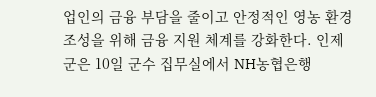업인의 금융 부담을 줄이고 안정적인 영농 환경 조성을 위해 금융 지원 체계를 강화한다. 인제군은 10일 군수 집무실에서 NH농협은행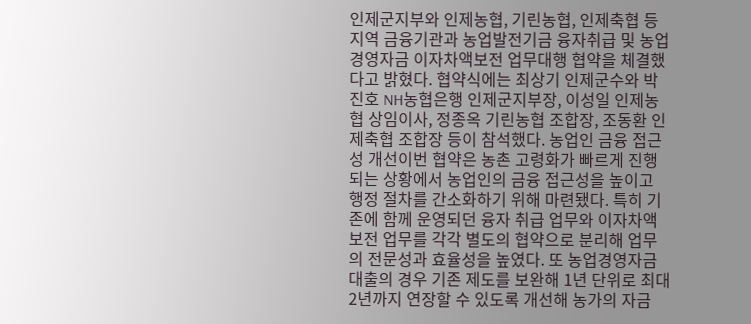인제군지부와 인제농협, 기린농협, 인제축협 등 지역 금융기관과 농업발전기금 융자취급 및 농업경영자금 이자차액보전 업무대행 협약을 체결했다고 밝혔다. 협약식에는 최상기 인제군수와 박진호 NH농협은행 인제군지부장, 이성일 인제농협 상임이사, 정종옥 기린농협 조합장, 조동환 인제축협 조합장 등이 참석했다. 농업인 금융 접근성 개선이번 협약은 농촌 고령화가 빠르게 진행되는 상황에서 농업인의 금융 접근성을 높이고 행정 절차를 간소화하기 위해 마련됐다. 특히 기존에 함께 운영되던 융자 취급 업무와 이자차액보전 업무를 각각 별도의 협약으로 분리해 업무의 전문성과 효율성을 높였다. 또 농업경영자금 대출의 경우 기존 제도를 보완해 1년 단위로 최대 2년까지 연장할 수 있도록 개선해 농가의 자금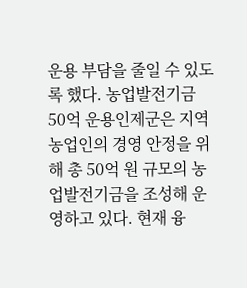운용 부담을 줄일 수 있도록 했다. 농업발전기금 50억 운용인제군은 지역 농업인의 경영 안정을 위해 총 50억 원 규모의 농업발전기금을 조성해 운영하고 있다. 현재 융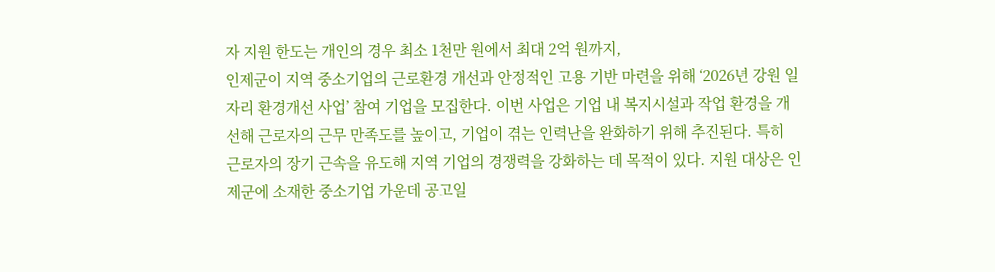자 지원 한도는 개인의 경우 최소 1천만 원에서 최대 2억 원까지,
인제군이 지역 중소기업의 근로환경 개선과 안정적인 고용 기반 마련을 위해 ‘2026년 강원 일자리 환경개선 사업’ 참여 기업을 모집한다. 이번 사업은 기업 내 복지시설과 작업 환경을 개선해 근로자의 근무 만족도를 높이고, 기업이 겪는 인력난을 완화하기 위해 추진된다. 특히 근로자의 장기 근속을 유도해 지역 기업의 경쟁력을 강화하는 데 목적이 있다. 지원 대상은 인제군에 소재한 중소기업 가운데 공고일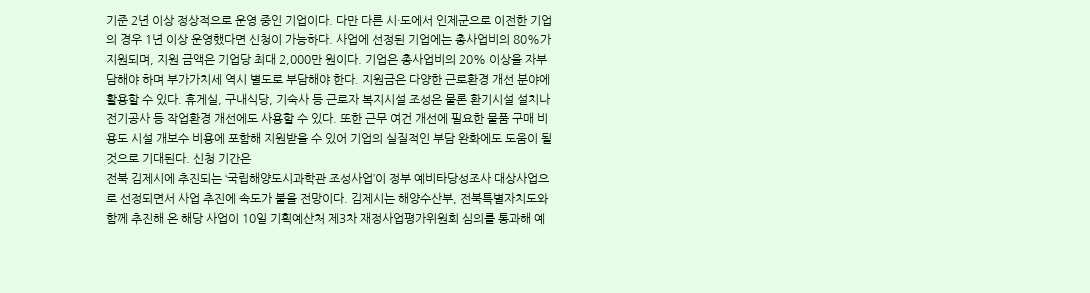기준 2년 이상 정상적으로 운영 중인 기업이다. 다만 다른 시·도에서 인제군으로 이전한 기업의 경우 1년 이상 운영했다면 신청이 가능하다. 사업에 선정된 기업에는 총사업비의 80%가 지원되며, 지원 금액은 기업당 최대 2,000만 원이다. 기업은 총사업비의 20% 이상을 자부담해야 하며 부가가치세 역시 별도로 부담해야 한다. 지원금은 다양한 근로환경 개선 분야에 활용할 수 있다. 휴게실, 구내식당, 기숙사 등 근로자 복지시설 조성은 물론 환기시설 설치나 전기공사 등 작업환경 개선에도 사용할 수 있다. 또한 근무 여건 개선에 필요한 물품 구매 비용도 시설 개보수 비용에 포함해 지원받을 수 있어 기업의 실질적인 부담 완화에도 도움이 될 것으로 기대된다. 신청 기간은
전북 김제시에 추진되는 ‘국립해양도시과학관 조성사업’이 정부 예비타당성조사 대상사업으로 선정되면서 사업 추진에 속도가 붙을 전망이다. 김제시는 해양수산부, 전북특별자치도와 함께 추진해 온 해당 사업이 10일 기획예산처 제3차 재정사업평가위원회 심의를 통과해 예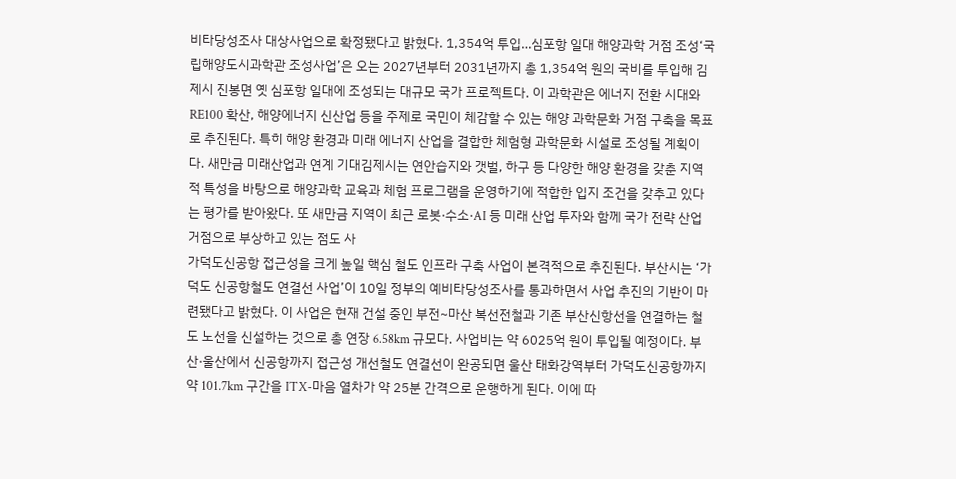비타당성조사 대상사업으로 확정됐다고 밝혔다. 1,354억 투입…심포항 일대 해양과학 거점 조성‘국립해양도시과학관 조성사업’은 오는 2027년부터 2031년까지 총 1,354억 원의 국비를 투입해 김제시 진봉면 옛 심포항 일대에 조성되는 대규모 국가 프로젝트다. 이 과학관은 에너지 전환 시대와 RE100 확산, 해양에너지 신산업 등을 주제로 국민이 체감할 수 있는 해양 과학문화 거점 구축을 목표로 추진된다. 특히 해양 환경과 미래 에너지 산업을 결합한 체험형 과학문화 시설로 조성될 계획이다. 새만금 미래산업과 연계 기대김제시는 연안습지와 갯벌, 하구 등 다양한 해양 환경을 갖춘 지역적 특성을 바탕으로 해양과학 교육과 체험 프로그램을 운영하기에 적합한 입지 조건을 갖추고 있다는 평가를 받아왔다. 또 새만금 지역이 최근 로봇·수소·AI 등 미래 산업 투자와 함께 국가 전략 산업 거점으로 부상하고 있는 점도 사
가덕도신공항 접근성을 크게 높일 핵심 철도 인프라 구축 사업이 본격적으로 추진된다. 부산시는 ‘가덕도 신공항철도 연결선 사업’이 10일 정부의 예비타당성조사를 통과하면서 사업 추진의 기반이 마련됐다고 밝혔다. 이 사업은 현재 건설 중인 부전~마산 복선전철과 기존 부산신항선을 연결하는 철도 노선을 신설하는 것으로 총 연장 6.58km 규모다. 사업비는 약 6025억 원이 투입될 예정이다. 부산·울산에서 신공항까지 접근성 개선철도 연결선이 완공되면 울산 태화강역부터 가덕도신공항까지 약 101.7km 구간을 ITX-마음 열차가 약 25분 간격으로 운행하게 된다. 이에 따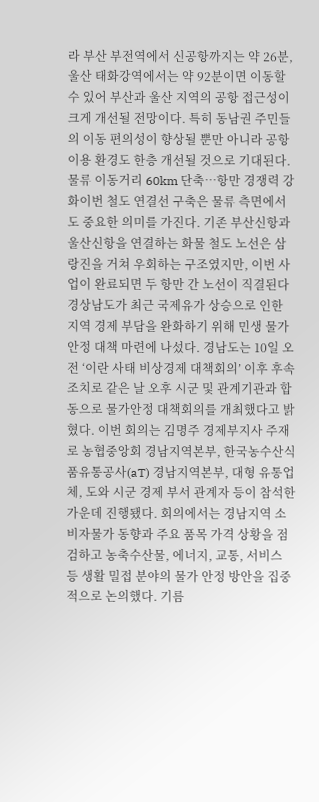라 부산 부전역에서 신공항까지는 약 26분, 울산 태화강역에서는 약 92분이면 이동할 수 있어 부산과 울산 지역의 공항 접근성이 크게 개선될 전망이다. 특히 동남권 주민들의 이동 편의성이 향상될 뿐만 아니라 공항 이용 환경도 한층 개선될 것으로 기대된다. 물류 이동거리 60km 단축…항만 경쟁력 강화이번 철도 연결선 구축은 물류 측면에서도 중요한 의미를 가진다. 기존 부산신항과 울산신항을 연결하는 화물 철도 노선은 삼랑진을 거쳐 우회하는 구조였지만, 이번 사업이 완료되면 두 항만 간 노선이 직결된다
경상남도가 최근 국제유가 상승으로 인한 지역 경제 부담을 완화하기 위해 민생 물가 안정 대책 마련에 나섰다. 경남도는 10일 오전 ‘이란 사태 비상경제 대책회의’ 이후 후속 조치로 같은 날 오후 시군 및 관계기관과 합동으로 물가안정 대책회의를 개최했다고 밝혔다. 이번 회의는 김명주 경제부지사 주재로 농협중앙회 경남지역본부, 한국농수산식품유통공사(aT) 경남지역본부, 대형 유통업체, 도와 시군 경제 부서 관계자 등이 참석한 가운데 진행됐다. 회의에서는 경남지역 소비자물가 동향과 주요 품목 가격 상황을 점검하고 농축수산물, 에너지, 교통, 서비스 등 생활 밀접 분야의 물가 안정 방안을 집중적으로 논의했다. 기름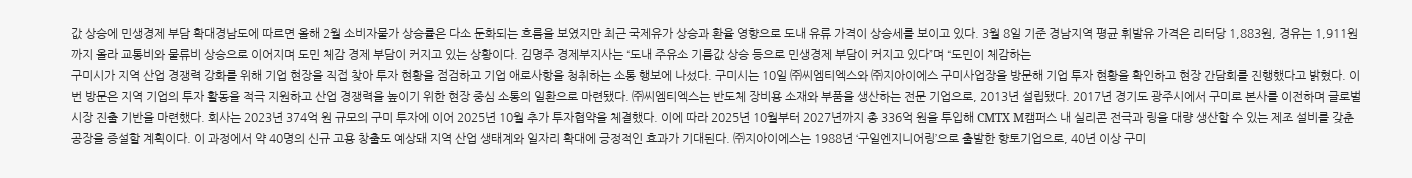값 상승에 민생경제 부담 확대경남도에 따르면 올해 2월 소비자물가 상승률은 다소 둔화되는 흐름을 보였지만 최근 국제유가 상승과 환율 영향으로 도내 유류 가격이 상승세를 보이고 있다. 3월 8일 기준 경남지역 평균 휘발유 가격은 리터당 1,883원, 경유는 1,911원까지 올라 교통비와 물류비 상승으로 이어지며 도민 체감 경제 부담이 커지고 있는 상황이다. 김명주 경제부지사는 “도내 주유소 기름값 상승 등으로 민생경제 부담이 커지고 있다”며 “도민이 체감하는
구미시가 지역 산업 경쟁력 강화를 위해 기업 현장을 직접 찾아 투자 현황을 점검하고 기업 애로사항을 청취하는 소통 행보에 나섰다. 구미시는 10일 ㈜씨엠티엑스와 ㈜지아이에스 구미사업장을 방문해 기업 투자 현황을 확인하고 현장 간담회를 진행했다고 밝혔다. 이번 방문은 지역 기업의 투자 활동을 적극 지원하고 산업 경쟁력을 높이기 위한 현장 중심 소통의 일환으로 마련됐다. ㈜씨엠티엑스는 반도체 장비용 소재와 부품을 생산하는 전문 기업으로, 2013년 설립됐다. 2017년 경기도 광주시에서 구미로 본사를 이전하며 글로벌 시장 진출 기반을 마련했다. 회사는 2023년 374억 원 규모의 구미 투자에 이어 2025년 10월 추가 투자협약을 체결했다. 이에 따라 2025년 10월부터 2027년까지 총 336억 원을 투입해 CMTX M캠퍼스 내 실리콘 전극과 링을 대량 생산할 수 있는 제조 설비를 갖춘 공장을 증설할 계획이다. 이 과정에서 약 40명의 신규 고용 창출도 예상돼 지역 산업 생태계와 일자리 확대에 긍정적인 효과가 기대된다. ㈜지아이에스는 1988년 ‘구일엔지니어링’으로 출발한 향토기업으로, 40년 이상 구미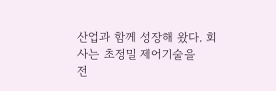산업과 함께 성장해 왔다. 회사는 초정밀 제어기술을
전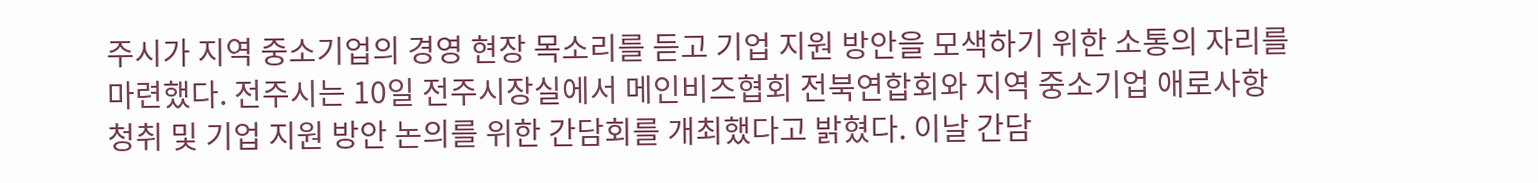주시가 지역 중소기업의 경영 현장 목소리를 듣고 기업 지원 방안을 모색하기 위한 소통의 자리를 마련했다. 전주시는 10일 전주시장실에서 메인비즈협회 전북연합회와 지역 중소기업 애로사항 청취 및 기업 지원 방안 논의를 위한 간담회를 개최했다고 밝혔다. 이날 간담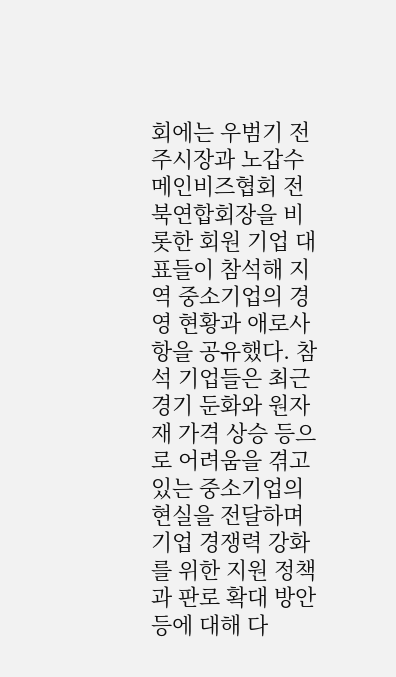회에는 우범기 전주시장과 노갑수 메인비즈협회 전북연합회장을 비롯한 회원 기업 대표들이 참석해 지역 중소기업의 경영 현황과 애로사항을 공유했다. 참석 기업들은 최근 경기 둔화와 원자재 가격 상승 등으로 어려움을 겪고 있는 중소기업의 현실을 전달하며 기업 경쟁력 강화를 위한 지원 정책과 판로 확대 방안 등에 대해 다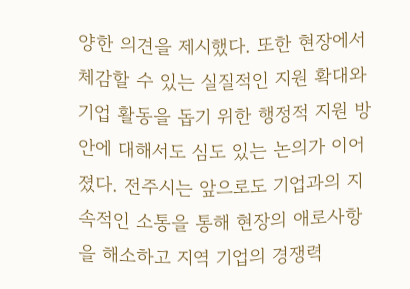양한 의견을 제시했다. 또한 현장에서 체감할 수 있는 실질적인 지원 확대와 기업 활동을 돕기 위한 행정적 지원 방안에 대해서도 심도 있는 논의가 이어졌다. 전주시는 앞으로도 기업과의 지속적인 소통을 통해 현장의 애로사항을 해소하고 지역 기업의 경쟁력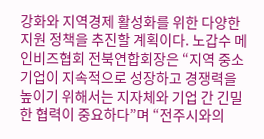강화와 지역경제 활성화를 위한 다양한 지원 정책을 추진할 계획이다. 노갑수 메인비즈협회 전북연합회장은 “지역 중소기업이 지속적으로 성장하고 경쟁력을 높이기 위해서는 지자체와 기업 간 긴밀한 협력이 중요하다”며 “전주시와의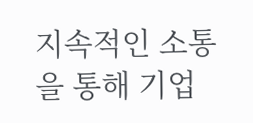지속적인 소통을 통해 기업